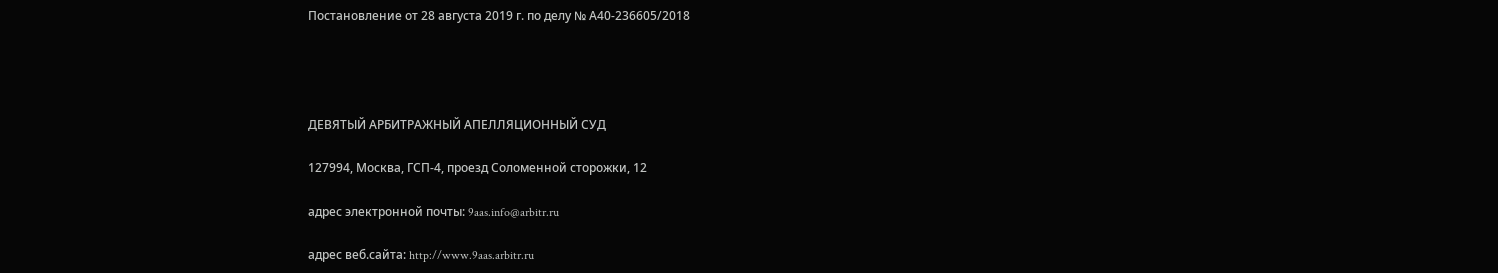Постановление от 28 августа 2019 г. по делу № А40-236605/2018




ДЕВЯТЫЙ АРБИТРАЖНЫЙ АПЕЛЛЯЦИОННЫЙ СУД

127994, Москва, ГСП-4, проезд Соломенной cторожки, 12

адрес электронной почты: 9aas.info@arbitr.ru

адрес веб.сайта: http://www.9aas.arbitr.ru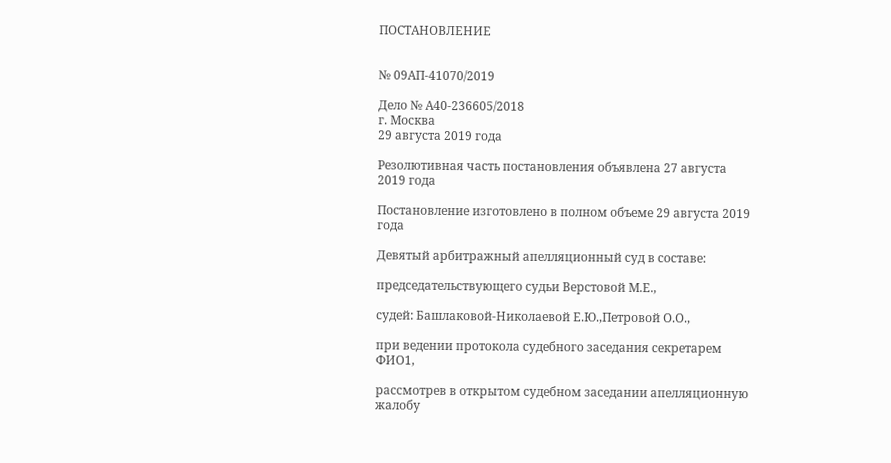ПОСТАНОВЛЕНИЕ


№ 09АП-41070/2019

Дело № А40-236605/2018
г. Москва
29 августа 2019 года

Резолютивная часть постановления объявлена 27 августа 2019 года

Постановление изготовлено в полном объеме 29 августа 2019 года

Девятый арбитражный апелляционный суд в составе:

председательствующего судьи Верстовой М.Е.,

судей: Башлаковой-Николаевой Е.Ю.,Петровой О.О.,

при ведении протокола судебного заседания секретарем ФИО1,

рассмотрев в открытом судебном заседании апелляционную жалобу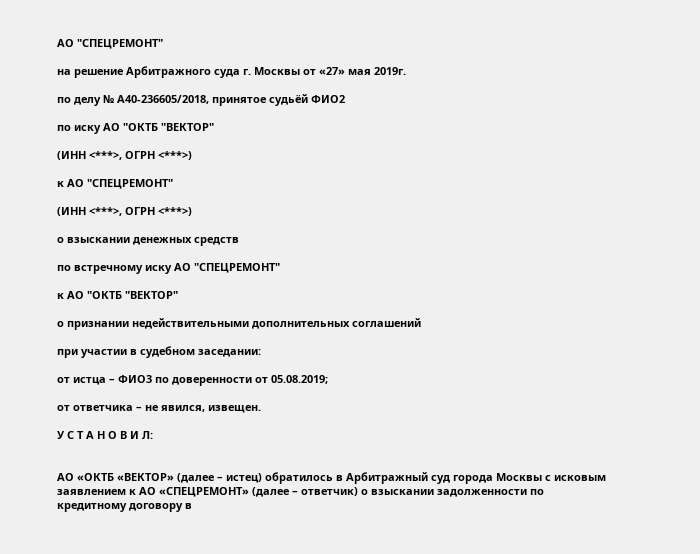АО "СПЕЦРЕМОНТ"

на решение Арбитражного суда г. Москвы от «27» мая 2019г.

по делу № А40-236605/2018, принятое судьёй ФИО2

по иску АО "ОКТБ "ВЕКТОР"

(ИНН <***>, ОГРН <***>)

к АО "СПЕЦРЕМОНТ"

(ИНН <***>, ОГРН <***>)

о взыскании денежных средств

по встречному иску АО "СПЕЦРЕМОНТ"

к АО "ОКТБ "ВЕКТОР"

о признании недействительными дополнительных соглашений

при участии в судебном заседании:

от истца – ФИО3 по доверенности от 05.08.2019;

от ответчика – не явился, извещен.

У С Т А Н О В И Л:


АО «ОКТБ «ВЕКТОР» (далее – истец) обратилось в Арбитражный суд города Москвы с исковым заявлением к АО «СПЕЦРЕМОНТ» (далее – ответчик) о взыскании задолженности по кредитному договору в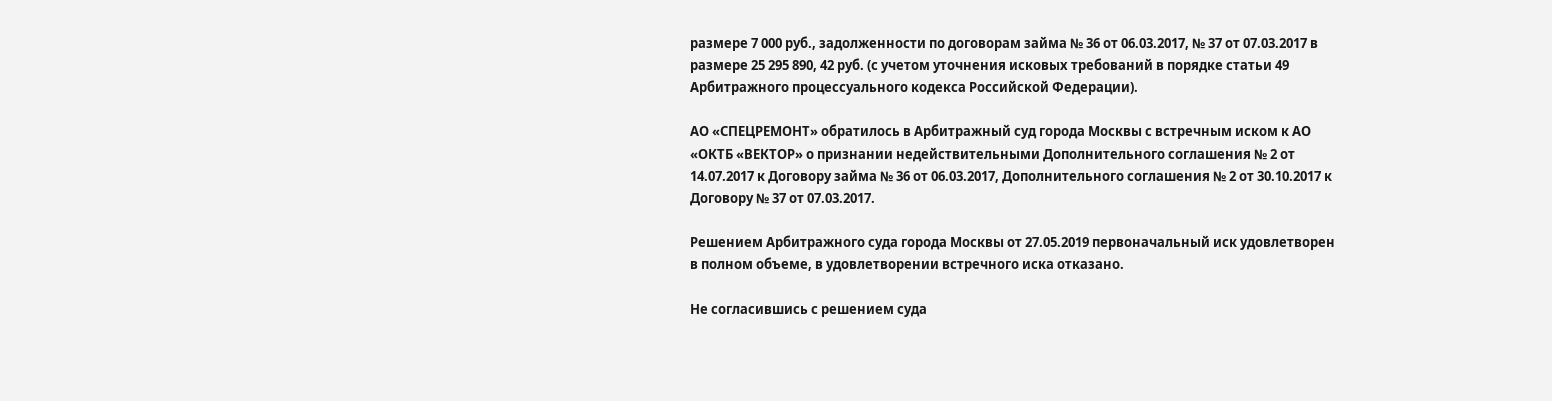размере 7 000 руб., задолженности по договорам займа № 36 от 06.03.2017, № 37 от 07.03.2017 в размере 25 295 890, 42 руб. (с учетом уточнения исковых требований в порядке статьи 49 Арбитражного процессуального кодекса Российской Федерации).

АО «СПЕЦРЕМОНТ» обратилось в Арбитражный суд города Москвы с встречным иском к АО «ОКТБ «ВЕКТОР» о признании недействительными Дополнительного соглашения № 2 от 14.07.2017 к Договору займа № 36 от 06.03.2017, Дополнительного соглашения № 2 от 30.10.2017 к Договору № 37 от 07.03.2017.

Решением Арбитражного суда города Москвы от 27.05.2019 первоначальный иск удовлетворен в полном объеме, в удовлетворении встречного иска отказано.

Не согласившись с решением суда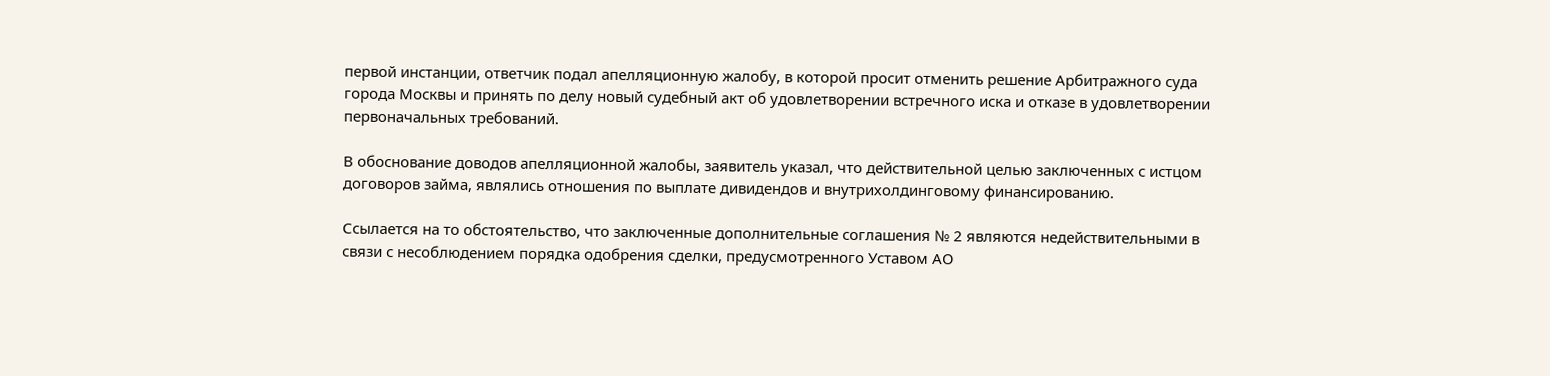первой инстанции, ответчик подал апелляционную жалобу, в которой просит отменить решение Арбитражного суда города Москвы и принять по делу новый судебный акт об удовлетворении встречного иска и отказе в удовлетворении первоначальных требований.

В обоснование доводов апелляционной жалобы, заявитель указал, что действительной целью заключенных с истцом договоров займа, являлись отношения по выплате дивидендов и внутрихолдинговому финансированию.

Ссылается на то обстоятельство, что заключенные дополнительные соглашения № 2 являются недействительными в связи с несоблюдением порядка одобрения сделки, предусмотренного Уставом АО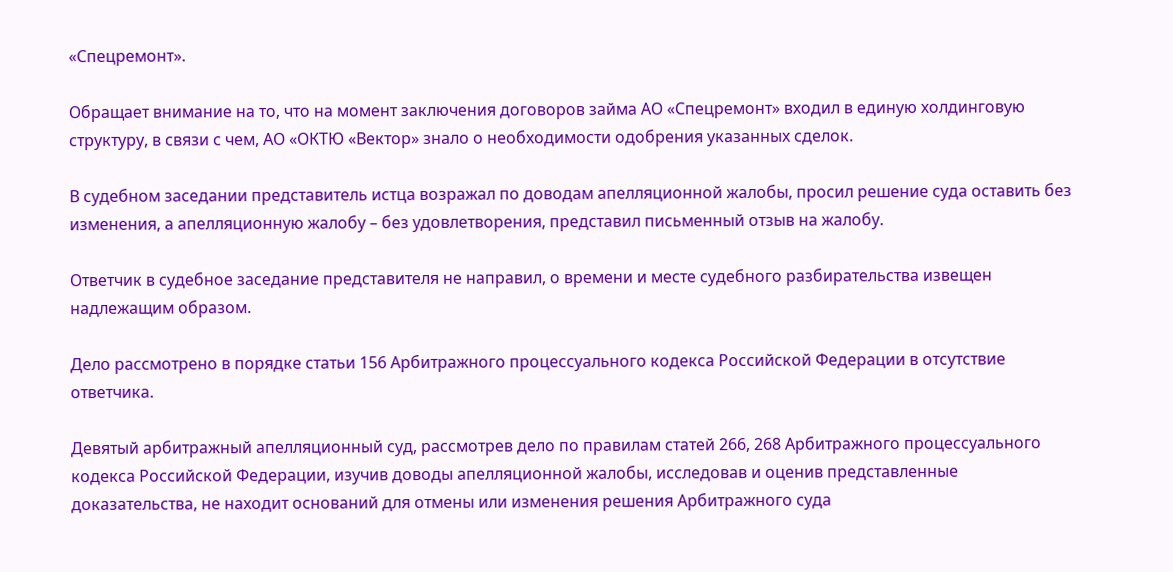«Спецремонт».

Обращает внимание на то, что на момент заключения договоров займа АО «Спецремонт» входил в единую холдинговую структуру, в связи с чем, АО «ОКТЮ «Вектор» знало о необходимости одобрения указанных сделок.

В судебном заседании представитель истца возражал по доводам апелляционной жалобы, просил решение суда оставить без изменения, а апелляционную жалобу – без удовлетворения, представил письменный отзыв на жалобу.

Ответчик в судебное заседание представителя не направил, о времени и месте судебного разбирательства извещен надлежащим образом.

Дело рассмотрено в порядке статьи 156 Арбитражного процессуального кодекса Российской Федерации в отсутствие ответчика.

Девятый арбитражный апелляционный суд, рассмотрев дело по правилам статей 266, 268 Арбитражного процессуального кодекса Российской Федерации, изучив доводы апелляционной жалобы, исследовав и оценив представленные доказательства, не находит оснований для отмены или изменения решения Арбитражного суда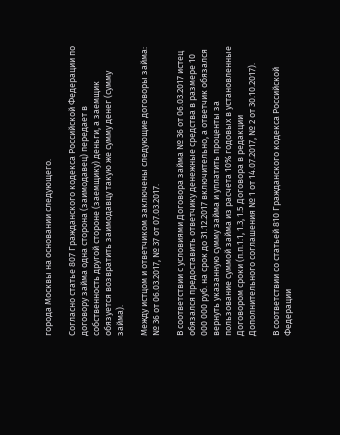города Москвы на основании следующего.

Согласно статье 807 Гражданского кодекса Российской Федерации по договору займа одна сторона (заимодавец) передает в собственность другой стороне (заемщику) деньги, а заемщик обязуется возвратить заимодавцу такую же сумму денег (сумму займа).

Между истцом и ответчиком заключены следующие договоры займа: № 36 от 06.03.2017, № 37 от 07.03.2017.

В соответствии с условиями Договора займа № 36 от 06.03.2017 истец обязался предоставить ответчику денежные средства в размере 10 000 000 руб. на срок до 31.12.2017 включительно, а ответчик обязался вернуть указанную сумму займа и уплатить проценты за пользование суммой займа из расчета 10% годовых в установленные Договором сроки (п.п.1.1, 1.3, 1.5 Договора в редакции Дополнительного соглашения № 1 от 14.07.2017, № 2 от 30.10.2017).

В соответствии со статьей 810 Гражданского кодекса Российской Федерации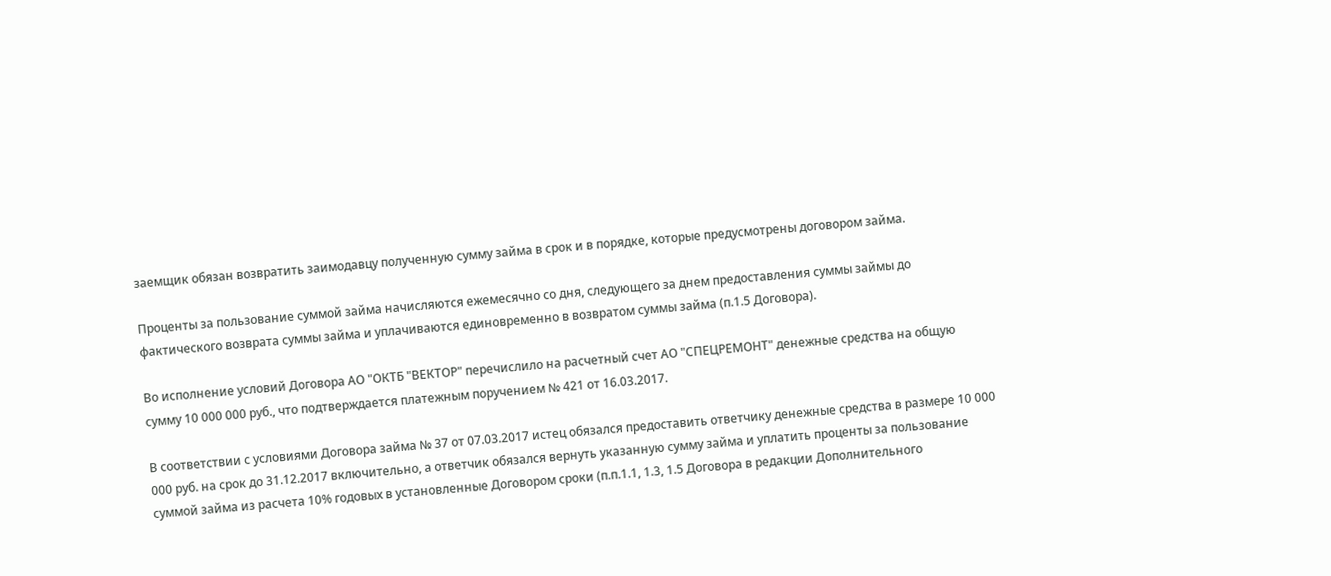заемщик обязан возвратить заимодавцу полученную сумму займа в срок и в порядке, которые предусмотрены договором займа.

Проценты за пользование суммой займа начисляются ежемесячно со дня, следующего за днем предоставления суммы займы до фактического возврата суммы займа и уплачиваются единовременно в возвратом суммы займа (п.1.5 Договора).

Во исполнение условий Договора АО "ОКТБ "ВЕКТОР" перечислило на расчетный счет АО "СПЕЦРЕМОНТ" денежные средства на общую сумму 10 000 000 руб., что подтверждается платежным поручением № 421 от 16.03.2017.

В соответствии с условиями Договора займа № 37 от 07.03.2017 истец обязался предоставить ответчику денежные средства в размере 10 000 000 руб. на срок до 31.12.2017 включительно, а ответчик обязался вернуть указанную сумму займа и уплатить проценты за пользование суммой займа из расчета 10% годовых в установленные Договором сроки (п.п.1.1, 1.3, 1.5 Договора в редакции Дополнительного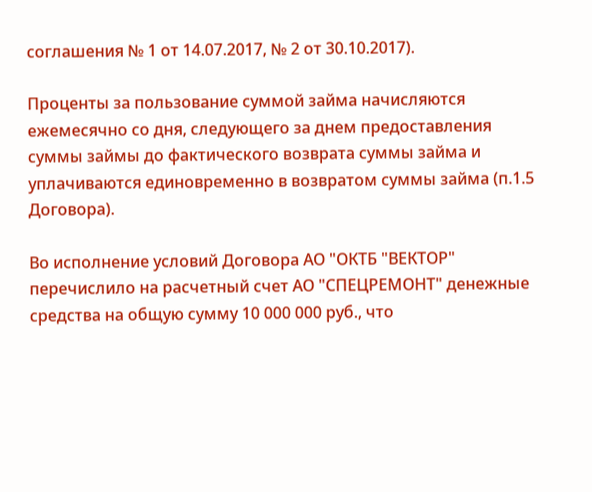соглашения № 1 от 14.07.2017, № 2 от 30.10.2017).

Проценты за пользование суммой займа начисляются ежемесячно со дня, следующего за днем предоставления суммы займы до фактического возврата суммы займа и уплачиваются единовременно в возвратом суммы займа (п.1.5 Договора).

Во исполнение условий Договора АО "ОКТБ "ВЕКТОР" перечислило на расчетный счет АО "СПЕЦРЕМОНТ" денежные средства на общую сумму 10 000 000 руб., что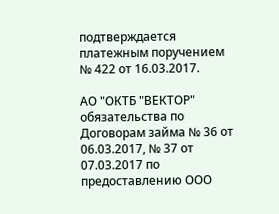подтверждается платежным поручением № 422 от 16.03.2017.

АО "ОКТБ "ВЕКТОР" обязательства по Договорам займа № 36 от 06.03.2017, № 37 от 07.03.2017 по предоставлению ООО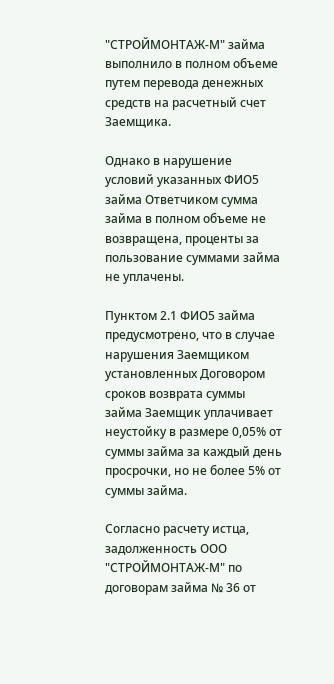"СТРОЙМОНТАЖ-М" займа выполнило в полном объеме путем перевода денежных средств на расчетный счет Заемщика.

Однако в нарушение условий указанных ФИО5 займа Ответчиком сумма займа в полном объеме не возвращена, проценты за пользование суммами займа не уплачены.

Пунктом 2.1 ФИО5 займа предусмотрено, что в случае нарушения Заемщиком установленных Договором сроков возврата суммы займа Заемщик уплачивает неустойку в размере 0,05% от суммы займа за каждый день просрочки, но не более 5% от суммы займа.

Согласно расчету истца, задолженность ООО "СТРОЙМОНТАЖ-М" по договорам займа № 36 от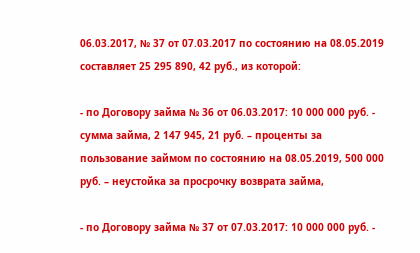06.03.2017, № 37 от 07.03.2017 по состоянию на 08.05.2019 составляет 25 295 890, 42 руб., из которой:

- по Договору займа № 36 от 06.03.2017: 10 000 000 руб. - сумма займа, 2 147 945, 21 руб. – проценты за пользование займом по состоянию на 08.05.2019, 500 000 руб. – неустойка за просрочку возврата займа,

- по Договору займа № 37 от 07.03.2017: 10 000 000 руб. -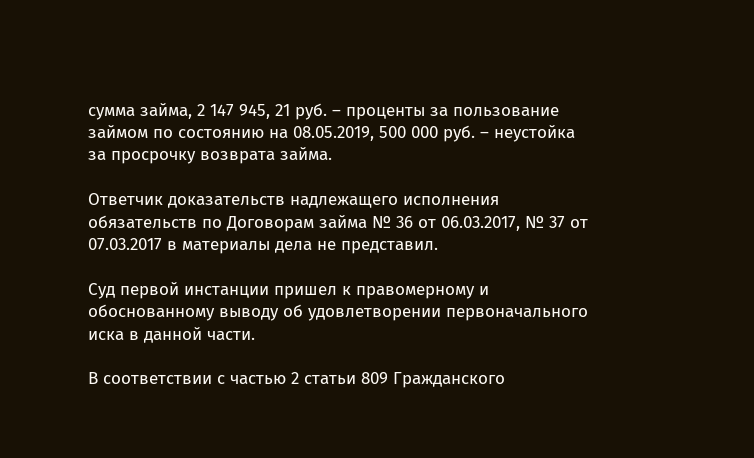сумма займа, 2 147 945, 21 руб. – проценты за пользование займом по состоянию на 08.05.2019, 500 000 руб. – неустойка за просрочку возврата займа.

Ответчик доказательств надлежащего исполнения обязательств по Договорам займа № 36 от 06.03.2017, № 37 от 07.03.2017 в материалы дела не представил.

Суд первой инстанции пришел к правомерному и обоснованному выводу об удовлетворении первоначального иска в данной части.

В соответствии с частью 2 статьи 809 Гражданского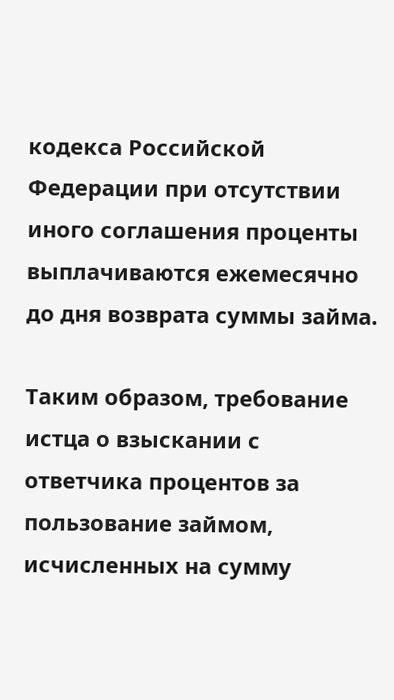кодекса Российской Федерации при отсутствии иного соглашения проценты выплачиваются ежемесячно до дня возврата суммы займа.

Таким образом, требование истца о взыскании с ответчика процентов за пользование займом, исчисленных на сумму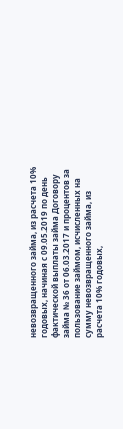невозвращенного займа, из расчета 10% годовых, начиная с 09.05.2019 по день фактической выплаты займа Договору займа № 36 от 06.03.2017 и процентов за пользование займом, исчисленных на сумму невозвращенного займа, из расчета 10% годовых,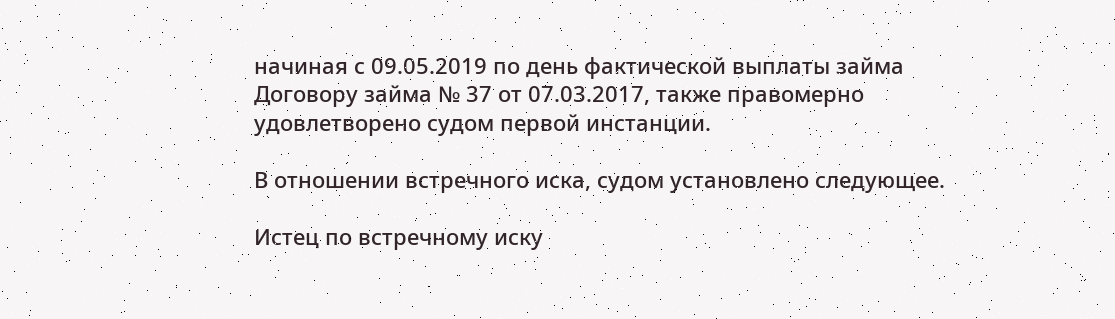начиная с 09.05.2019 по день фактической выплаты займа Договору займа № 37 от 07.03.2017, также правомерно удовлетворено судом первой инстанции.

В отношении встречного иска, судом установлено следующее.

Истец по встречному иску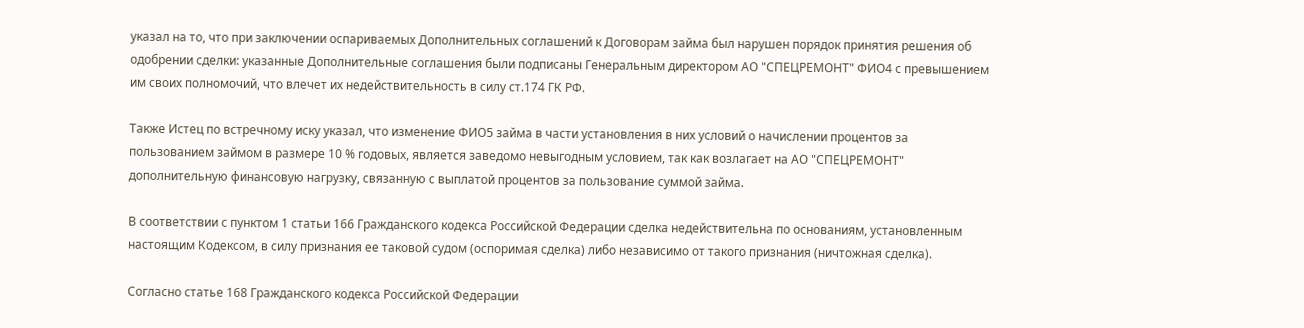указал на то, что при заключении оспариваемых Дополнительных соглашений к Договорам займа был нарушен порядок принятия решения об одобрении сделки: указанные Дополнительные соглашения были подписаны Генеральным директором АО "СПЕЦРЕМОНТ" ФИО4 с превышением им своих полномочий, что влечет их недействительность в силу ст.174 ГК РФ.

Также Истец по встречному иску указал, что изменение ФИО5 займа в части установления в них условий о начислении процентов за пользованием займом в размере 10 % годовых, является заведомо невыгодным условием, так как возлагает на АО "СПЕЦРЕМОНТ" дополнительную финансовую нагрузку, связанную с выплатой процентов за пользование суммой займа.

В соответствии с пунктом 1 статьи 166 Гражданского кодекса Российской Федерации сделка недействительна по основаниям, установленным настоящим Кодексом, в силу признания ее таковой судом (оспоримая сделка) либо независимо от такого признания (ничтожная сделка).

Согласно статье 168 Гражданского кодекса Российской Федерации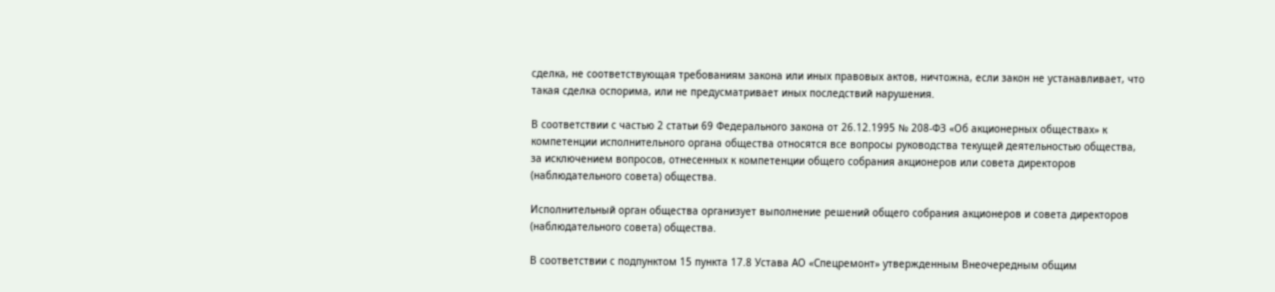сделка, не соответствующая требованиям закона или иных правовых актов, ничтожна, если закон не устанавливает, что такая сделка оспорима, или не предусматривает иных последствий нарушения.

В соответствии с частью 2 статьи 69 Федерального закона от 26.12.1995 № 208-ФЗ «Об акционерных обществах» к компетенции исполнительного органа общества относятся все вопросы руководства текущей деятельностью общества, за исключением вопросов, отнесенных к компетенции общего собрания акционеров или совета директоров (наблюдательного совета) общества.

Исполнительный орган общества организует выполнение решений общего собрания акционеров и совета директоров (наблюдательного совета) общества.

В соответствии с подпунктом 15 пункта 17.8 Устава АО «Спецремонт» утвержденным Внеочередным общим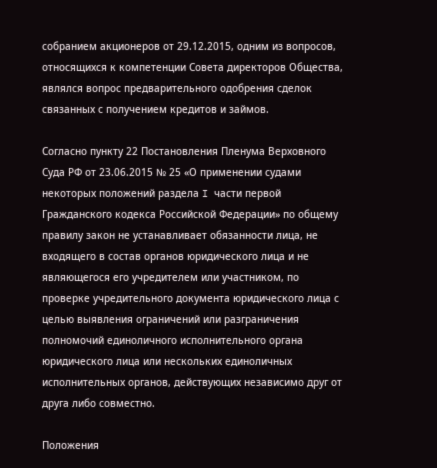собранием акционеров от 29.12.2015, одним из вопросов, относящихся к компетенции Совета директоров Общества, являлся вопрос предварительного одобрения сделок связанных с получением кредитов и займов.

Согласно пункту 22 Постановления Пленума Верховного Суда РФ от 23.06.2015 № 25 «О применении судами некоторых положений раздела I части первой Гражданского кодекса Российской Федерации» по общему правилу закон не устанавливает обязанности лица, не входящего в состав органов юридического лица и не являющегося его учредителем или участником, по проверке учредительного документа юридического лица с целью выявления ограничений или разграничения полномочий единоличного исполнительного органа юридического лица или нескольких единоличных исполнительных органов, действующих независимо друг от друга либо совместно.

Положения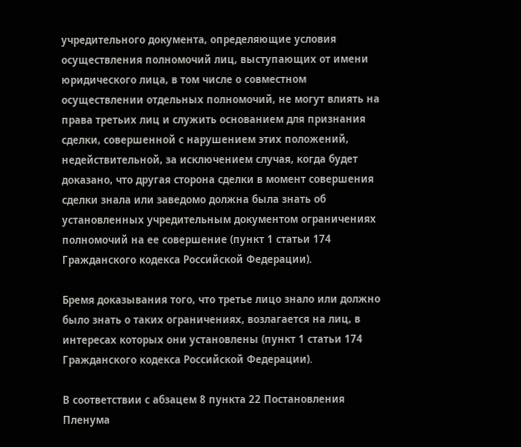учредительного документа, определяющие условия осуществления полномочий лиц, выступающих от имени юридического лица, в том числе о совместном осуществлении отдельных полномочий, не могут влиять на права третьих лиц и служить основанием для признания сделки, совершенной с нарушением этих положений, недействительной, за исключением случая, когда будет доказано, что другая сторона сделки в момент совершения сделки знала или заведомо должна была знать об установленных учредительным документом ограничениях полномочий на ее совершение (пункт 1 статьи 174 Гражданского кодекса Российской Федерации).

Бремя доказывания того, что третье лицо знало или должно было знать о таких ограничениях, возлагается на лиц, в интересах которых они установлены (пункт 1 статьи 174 Гражданского кодекса Российской Федерации).

В соответствии с абзацем 8 пункта 22 Постановления Пленума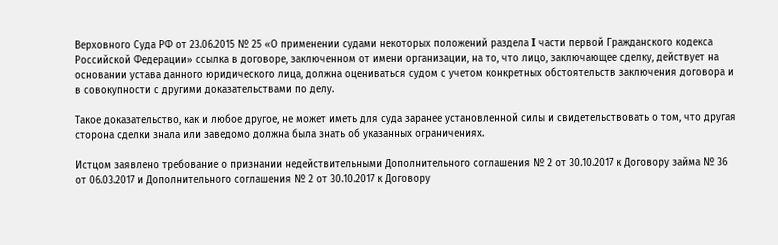Верховного Суда РФ от 23.06.2015 № 25 «О применении судами некоторых положений раздела I части первой Гражданского кодекса Российской Федерации» ссылка в договоре, заключенном от имени организации, на то, что лицо, заключающее сделку, действует на основании устава данного юридического лица, должна оцениваться судом с учетом конкретных обстоятельств заключения договора и в совокупности с другими доказательствами по делу.

Такое доказательство, как и любое другое, не может иметь для суда заранее установленной силы и свидетельствовать о том, что другая сторона сделки знала или заведомо должна была знать об указанных ограничениях.

Истцом заявлено требование о признании недействительными Дополнительного соглашения № 2 от 30.10.2017 к Договору займа № 36 от 06.03.2017 и Дополнительного соглашения № 2 от 30.10.2017 к Договору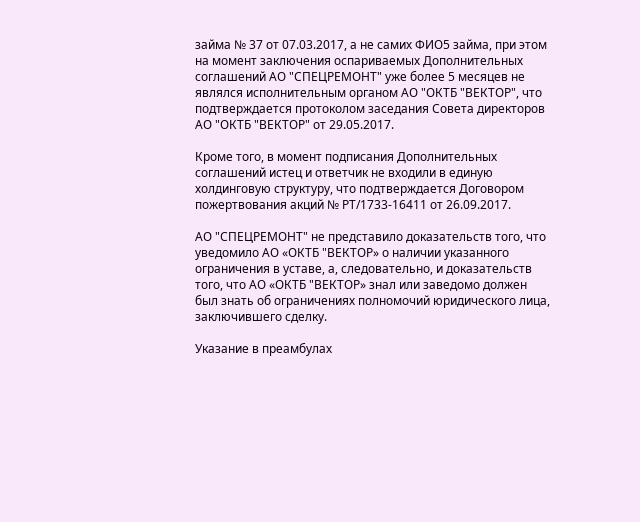займа № 37 от 07.03.2017, а не самих ФИО5 займа, при этом на момент заключения оспариваемых Дополнительных соглашений АО "СПЕЦРЕМОНТ" уже более 5 месяцев не являлся исполнительным органом АО "ОКТБ "ВЕКТОР", что подтверждается протоколом заседания Совета директоров АО "ОКТБ "ВЕКТОР" от 29.05.2017.

Кроме того, в момент подписания Дополнительных соглашений истец и ответчик не входили в единую холдинговую структуру, что подтверждается Договором пожертвования акций № РТ/1733-16411 от 26.09.2017.

АО "СПЕЦРЕМОНТ" не представило доказательств того, что уведомило АО «ОКТБ "ВЕКТОР» о наличии указанного ограничения в уставе, а, следовательно, и доказательств того, что АО «ОКТБ "ВЕКТОР» знал или заведомо должен был знать об ограничениях полномочий юридического лица, заключившего сделку.

Указание в преамбулах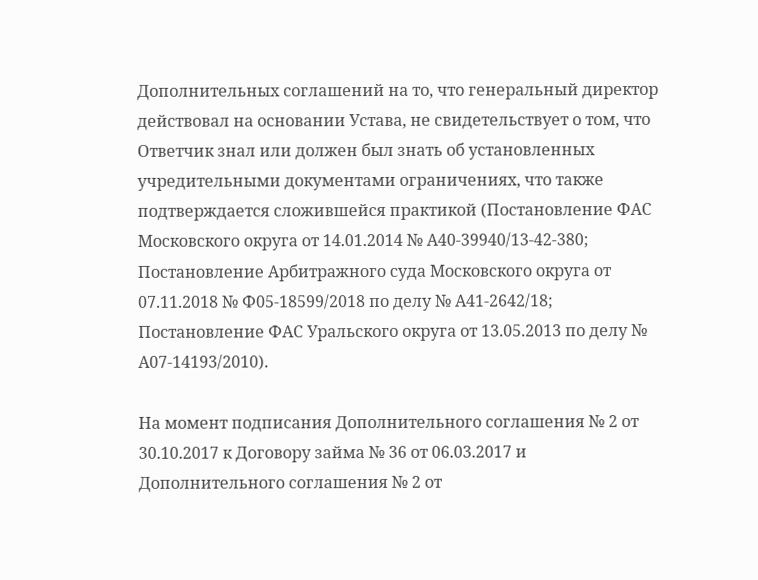Дополнительных соглашений на то, что генеральный директор действовал на основании Устава, не свидетельствует о том, что Ответчик знал или должен был знать об установленных учредительными документами ограничениях, что также подтверждается сложившейся практикой (Постановление ФАС Московского округа от 14.01.2014 № А40-39940/13-42-380; Постановление Арбитражного суда Московского округа от 07.11.2018 № Ф05-18599/2018 по делу № А41-2642/18; Постановление ФАС Уральского округа от 13.05.2013 по делу № А07-14193/2010).

На момент подписания Дополнительного соглашения № 2 от 30.10.2017 к Договору займа № 36 от 06.03.2017 и Дополнительного соглашения № 2 от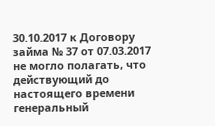30.10.2017 к Договору займа № 37 от 07.03.2017 не могло полагать, что действующий до настоящего времени генеральный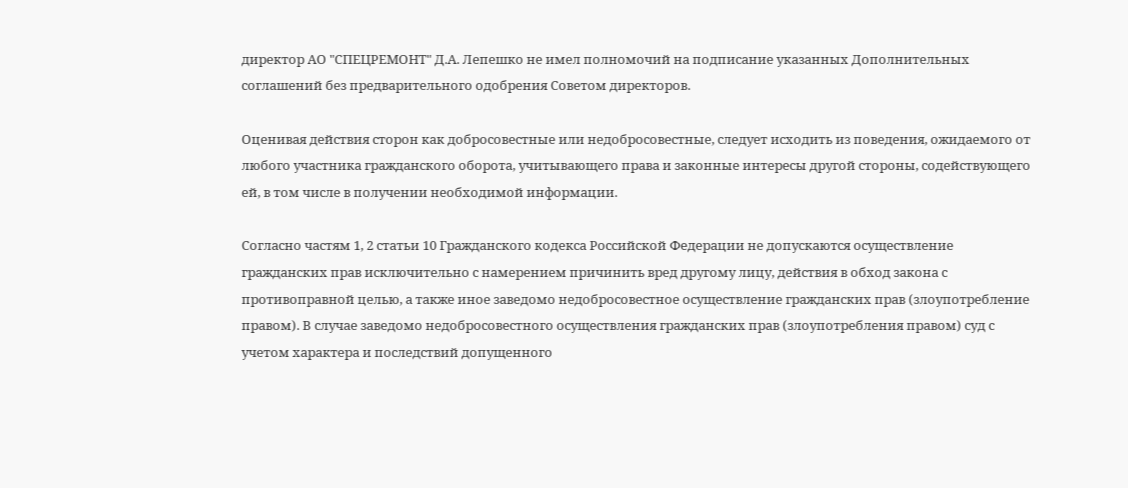директор АО "СПЕЦРЕМОНТ" Д.А. Лепешко не имел полномочий на подписание указанных Дополнительных соглашений без предварительного одобрения Советом директоров.

Оценивая действия сторон как добросовестные или недобросовестные, следует исходить из поведения, ожидаемого от любого участника гражданского оборота, учитывающего права и законные интересы другой стороны, содействующего ей, в том числе в получении необходимой информации.

Согласно частям 1, 2 статьи 10 Гражданского кодекса Российской Федерации не допускаются осуществление гражданских прав исключительно с намерением причинить вред другому лицу, действия в обход закона с противоправной целью, а также иное заведомо недобросовестное осуществление гражданских прав (злоупотребление правом). В случае заведомо недобросовестного осуществления гражданских прав (злоупотребления правом) суд с учетом характера и последствий допущенного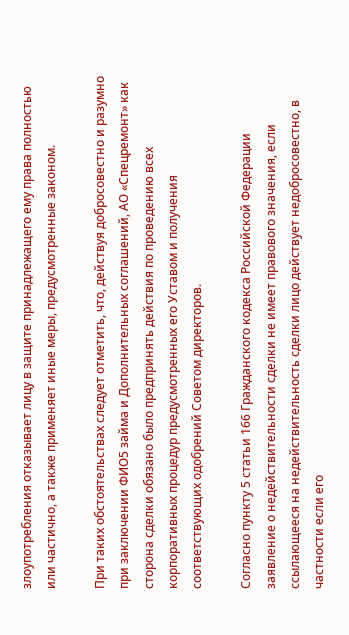злоупотребления отказывает лицу в защите принадлежащего ему права полностью или частично, а также применяет иные меры, предусмотренные законом.

При таких обстоятельствах следует отметить, что, действуя добросовестно и разумно при заключении ФИО5 займа и Дополнительных соглашений, АО «Спецремонт» как сторона сделки обязано было предпринять действия по проведению всех корпоративных процедур предусмотренных его Уставом и получения соответствующих одобрений Советом директоров.

Согласно пункту 5 статьи 166 Гражданского кодекса Российской Федерации заявление о недействительности сделки не имеет правового значения, если ссылающееся на недействительность сделки лицо действует недобросовестно, в частности если его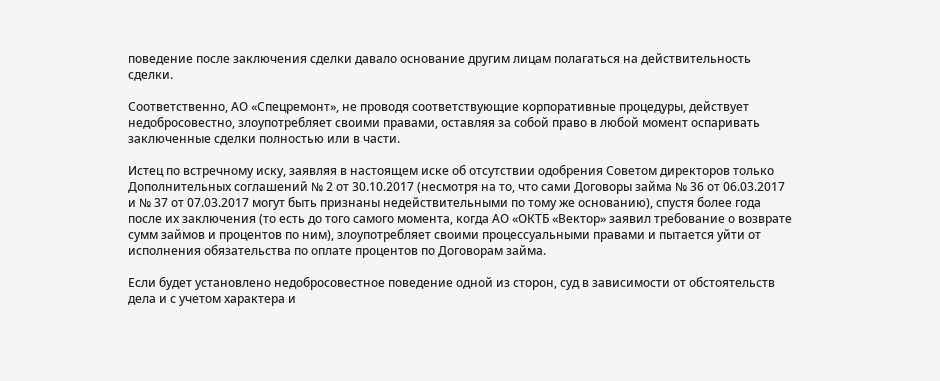поведение после заключения сделки давало основание другим лицам полагаться на действительность сделки.

Соответственно, АО «Спецремонт», не проводя соответствующие корпоративные процедуры, действует недобросовестно, злоупотребляет своими правами, оставляя за собой право в любой момент оспаривать заключенные сделки полностью или в части.

Истец по встречному иску, заявляя в настоящем иске об отсутствии одобрения Советом директоров только Дополнительных соглашений № 2 от 30.10.2017 (несмотря на то, что сами Договоры займа № 36 от 06.03.2017 и № 37 от 07.03.2017 могут быть признаны недействительными по тому же основанию), спустя более года после их заключения (то есть до того самого момента, когда АО «ОКТБ «Вектор» заявил требование о возврате сумм займов и процентов по ним), злоупотребляет своими процессуальными правами и пытается уйти от исполнения обязательства по оплате процентов по Договорам займа.

Если будет установлено недобросовестное поведение одной из сторон, суд в зависимости от обстоятельств дела и с учетом характера и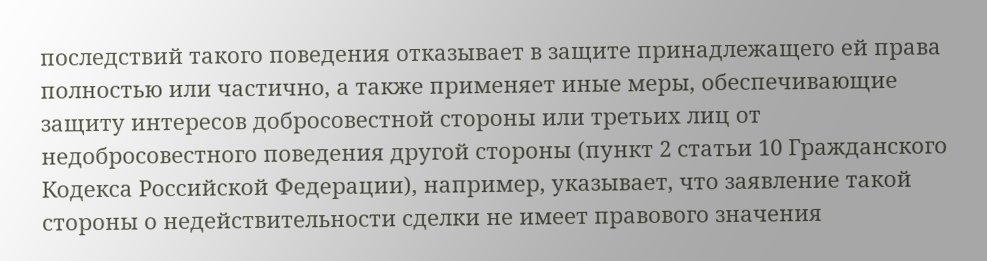последствий такого поведения отказывает в защите принадлежащего ей права полностью или частично, а также применяет иные меры, обеспечивающие защиту интересов добросовестной стороны или третьих лиц от недобросовестного поведения другой стороны (пункт 2 статьи 10 Гражданского Кодекса Российской Федерации), например, указывает, что заявление такой стороны о недействительности сделки не имеет правового значения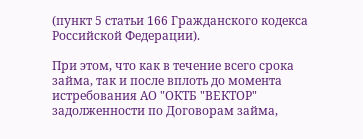(пункт 5 статьи 166 Гражданского кодекса Российской Федерации).

При этом, что как в течение всего срока займа, так и после вплоть до момента истребования АО "ОКТБ "ВЕКТОР" задолженности по Договорам займа,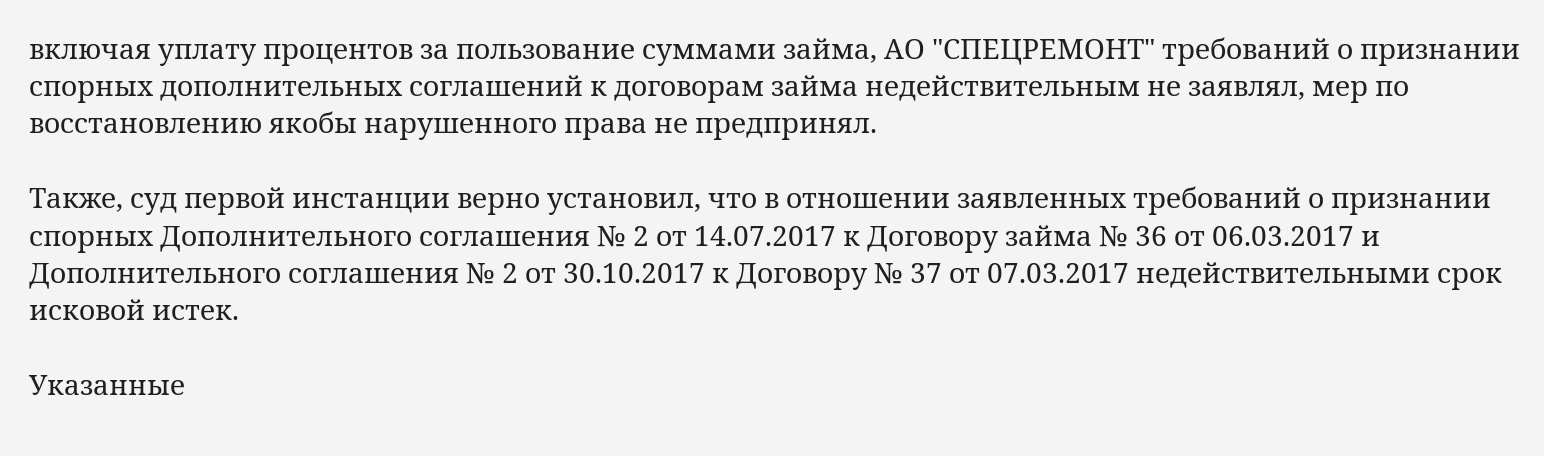включая уплату процентов за пользование суммами займа, АО "СПЕЦРЕМОНТ" требований о признании спорных дополнительных соглашений к договорам займа недействительным не заявлял, мер по восстановлению якобы нарушенного права не предпринял.

Также, суд первой инстанции верно установил, что в отношении заявленных требований о признании спорных Дополнительного соглашения № 2 от 14.07.2017 к Договору займа № 36 от 06.03.2017 и Дополнительного соглашения № 2 от 30.10.2017 к Договору № 37 от 07.03.2017 недействительными срок исковой истек.

Указанные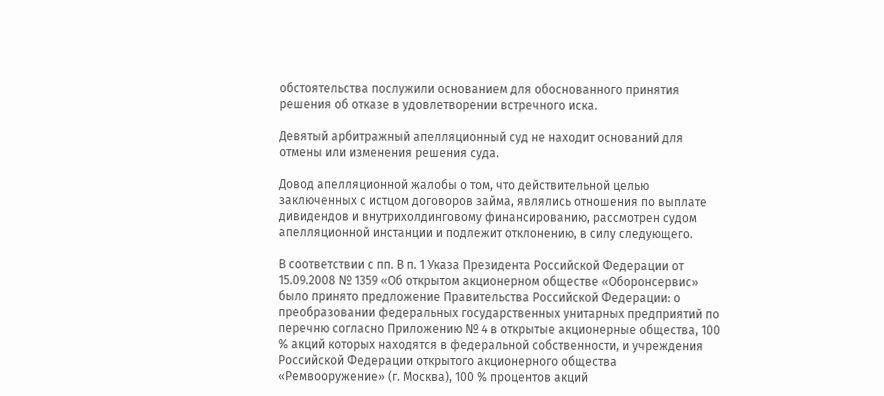обстоятельства послужили основанием для обоснованного принятия решения об отказе в удовлетворении встречного иска.

Девятый арбитражный апелляционный суд не находит оснований для отмены или изменения решения суда.

Довод апелляционной жалобы о том, что действительной целью заключенных с истцом договоров займа, являлись отношения по выплате дивидендов и внутрихолдинговому финансированию, рассмотрен судом апелляционной инстанции и подлежит отклонению, в силу следующего.

В соответствии с пп. В п. 1 Указа Президента Российской Федерации от 15.09.2008 № 1359 «Об открытом акционерном обществе «Оборонсервис» было принято предложение Правительства Российской Федерации: о преобразовании федеральных государственных унитарных предприятий по перечню согласно Приложению № 4 в открытые акционерные общества, 100 % акций которых находятся в федеральной собственности, и учреждения Российской Федерации открытого акционерного общества «Ремвооружение» (г. Москва), 100 % процентов акций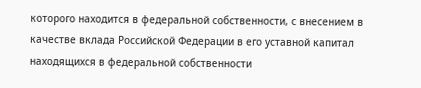которого находится в федеральной собственности, с внесением в качестве вклада Российской Федерации в его уставной капитал находящихся в федеральной собственности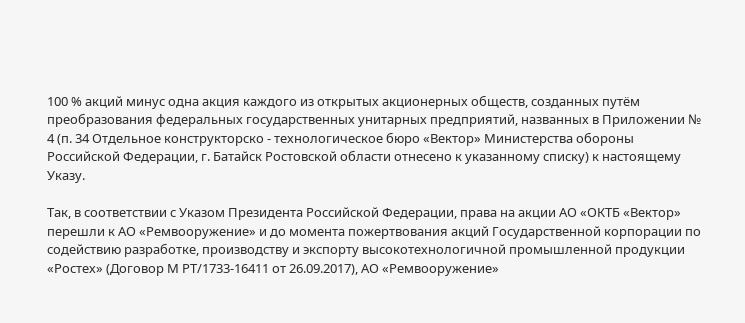100 % акций минус одна акция каждого из открытых акционерных обществ, созданных путём преобразования федеральных государственных унитарных предприятий, названных в Приложении № 4 (п. 34 Отдельное конструкторско - технологическое бюро «Вектор» Министерства обороны Российской Федерации, г. Батайск Ростовской области отнесено к указанному списку) к настоящему Указу.

Так, в соответствии с Указом Президента Российской Федерации, права на акции АО «ОКТБ «Вектор» перешли к АО «Ремвооружение» и до момента пожертвования акций Государственной корпорации по содействию разработке, производству и экспорту высокотехнологичной промышленной продукции «Ростех» (Договор М РТ/1733-16411 от 26.09.2017), АО «Ремвооружение»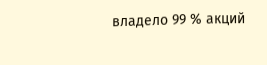владело 99 % акций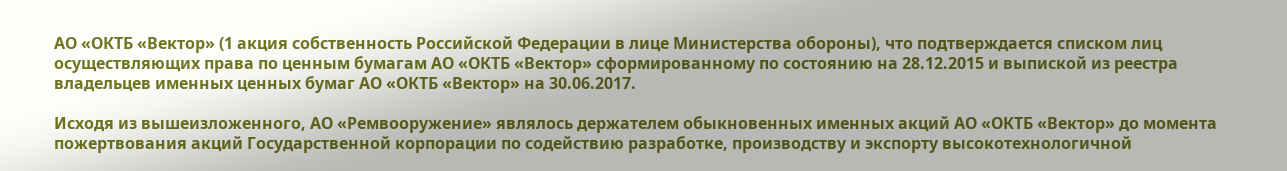АО «ОКТБ «Вектор» (1 акция собственность Российской Федерации в лице Министерства обороны), что подтверждается списком лиц осуществляющих права по ценным бумагам АО «ОКТБ «Вектор» сформированному по состоянию на 28.12.2015 и выпиской из реестра владельцев именных ценных бумаг АО «ОКТБ «Вектор» на 30.06.2017.

Исходя из вышеизложенного, АО «Ремвооружение» являлось держателем обыкновенных именных акций АО «ОКТБ «Вектор» до момента пожертвования акций Государственной корпорации по содействию разработке, производству и экспорту высокотехнологичной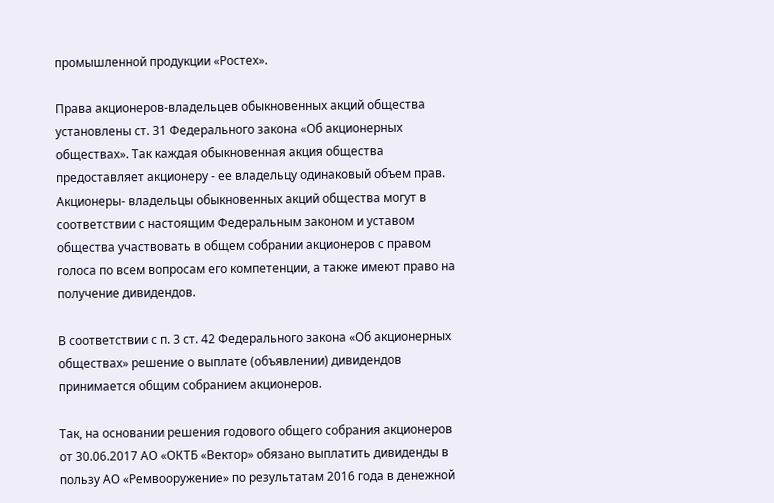промышленной продукции «Ростех».

Права акционеров-владельцев обыкновенных акций общества установлены ст. 31 Федерального закона «Об акционерных обществах». Так каждая обыкновенная акция общества предоставляет акционеру - ее владельцу одинаковый объем прав. Акционеры- владельцы обыкновенных акций общества могут в соответствии с настоящим Федеральным законом и уставом общества участвовать в общем собрании акционеров с правом голоса по всем вопросам его компетенции, а также имеют право на получение дивидендов.

В соответствии с п. 3 ст. 42 Федерального закона «Об акционерных обществах» решение о выплате (объявлении) дивидендов принимается общим собранием акционеров.

Так, на основании решения годового общего собрания акционеров от 30.06.2017 АО «ОКТБ «Вектор» обязано выплатить дивиденды в пользу АО «Ремвооружение» по результатам 2016 года в денежной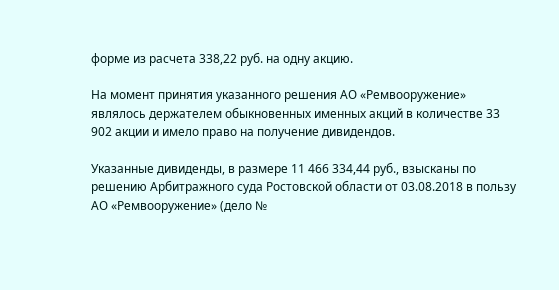форме из расчета 338,22 руб. на одну акцию.

На момент принятия указанного решения АО «Ремвооружение» являлось держателем обыкновенных именных акций в количестве 33 902 акции и имело право на получение дивидендов.

Указанные дивиденды, в размере 11 466 334,44 руб., взысканы по решению Арбитражного суда Ростовской области от 03.08.2018 в пользу АО «Ремвооружение» (дело №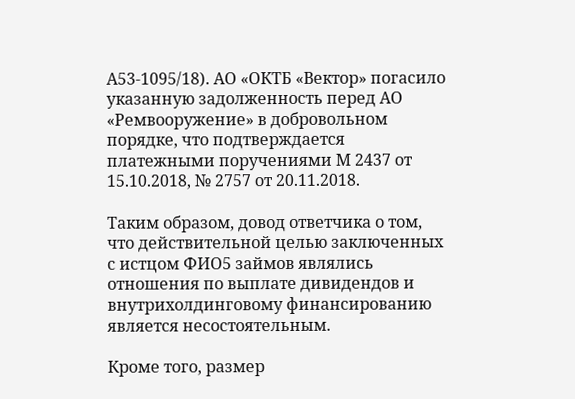А53-1095/18). АО «ОКТБ «Вектор» погасило указанную задолженность перед АО «Ремвооружение» в добровольном порядке, что подтверждается платежными поручениями М 2437 от 15.10.2018, № 2757 от 20.11.2018.

Таким образом, довод ответчика о том, что действительной целью заключенных с истцом ФИО5 займов являлись отношения по выплате дивидендов и внутрихолдинговому финансированию является несостоятельным.

Кроме того, размер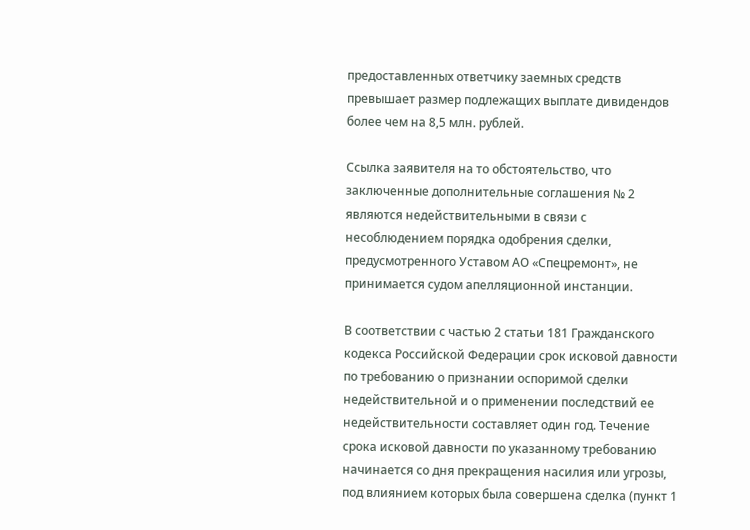предоставленных ответчику заемных средств превышает размер подлежащих выплате дивидендов более чем на 8,5 млн. рублей.

Ссылка заявителя на то обстоятельство, что заключенные дополнительные соглашения № 2 являются недействительными в связи с несоблюдением порядка одобрения сделки, предусмотренного Уставом АО «Спецремонт», не принимается судом апелляционной инстанции.

В соответствии с частью 2 статьи 181 Гражданского кодекса Российской Федерации срок исковой давности по требованию о признании оспоримой сделки недействительной и о применении последствий ее недействительности составляет один год. Течение срока исковой давности по указанному требованию начинается со дня прекращения насилия или угрозы, под влиянием которых была совершена сделка (пункт 1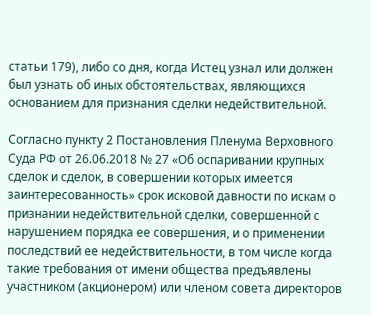статьи 179), либо со дня, когда Истец узнал или должен был узнать об иных обстоятельствах, являющихся основанием для признания сделки недействительной.

Согласно пункту 2 Постановления Пленума Верховного Суда РФ от 26.06.2018 № 27 «Об оспаривании крупных сделок и сделок, в совершении которых имеется заинтересованность» срок исковой давности по искам о признании недействительной сделки, совершенной с нарушением порядка ее совершения, и о применении последствий ее недействительности, в том числе когда такие требования от имени общества предъявлены участником (акционером) или членом совета директоров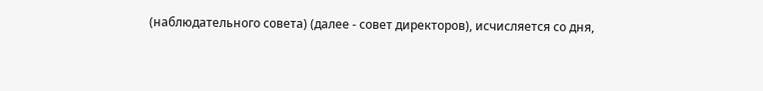(наблюдательного совета) (далее - совет директоров), исчисляется со дня,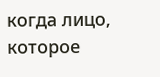когда лицо, которое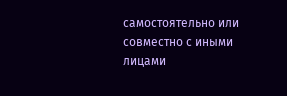самостоятельно или совместно с иными лицами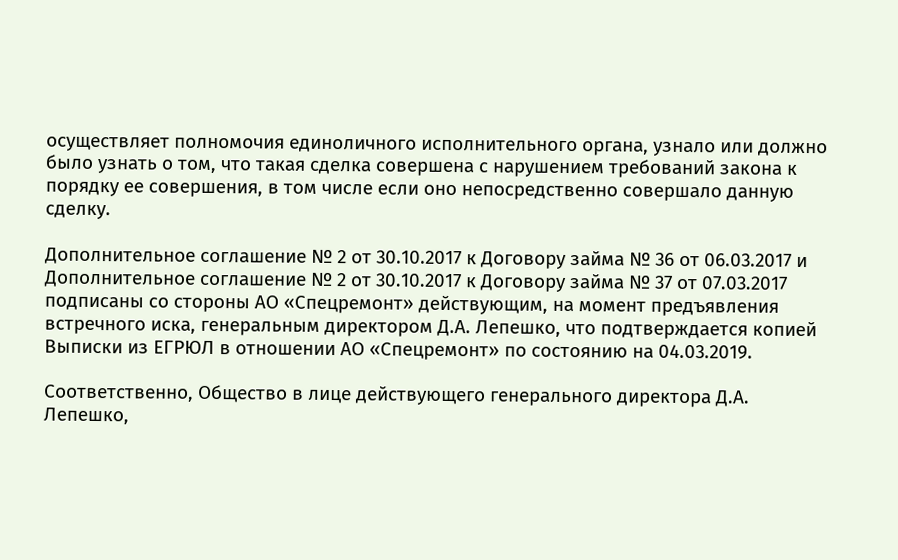осуществляет полномочия единоличного исполнительного органа, узнало или должно было узнать о том, что такая сделка совершена с нарушением требований закона к порядку ее совершения, в том числе если оно непосредственно совершало данную сделку.

Дополнительное соглашение № 2 от 30.10.2017 к Договору займа № 36 от 06.03.2017 и Дополнительное соглашение № 2 от 30.10.2017 к Договору займа № 37 от 07.03.2017 подписаны со стороны АО «Спецремонт» действующим, на момент предъявления встречного иска, генеральным директором Д.А. Лепешко, что подтверждается копией Выписки из ЕГРЮЛ в отношении АО «Спецремонт» по состоянию на 04.03.2019.

Соответственно, Общество в лице действующего генерального директора Д.А. Лепешко,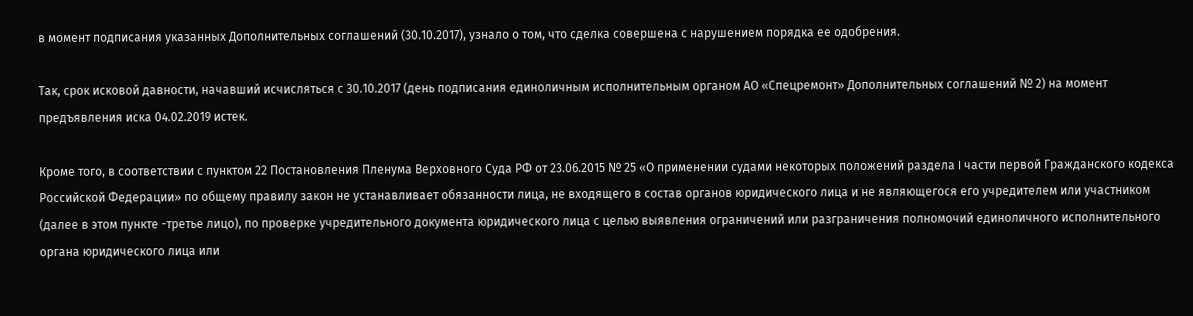в момент подписания указанных Дополнительных соглашений (30.10.2017), узнало о том, что сделка совершена с нарушением порядка ее одобрения.

Так, срок исковой давности, начавший исчисляться с 30.10.2017 (день подписания единоличным исполнительным органом АО «Спецремонт» Дополнительных соглашений № 2) на момент предъявления иска 04.02.2019 истек.

Кроме того, в соответствии с пунктом 22 Постановления Пленума Верховного Суда РФ от 23.06.2015 № 25 «О применении судами некоторых положений раздела I части первой Гражданского кодекса Российской Федерации» по общему правилу закон не устанавливает обязанности лица, не входящего в состав органов юридического лица и не являющегося его учредителем или участником (далее в этом пункте -третье лицо), по проверке учредительного документа юридического лица с целью выявления ограничений или разграничения полномочий единоличного исполнительного органа юридического лица или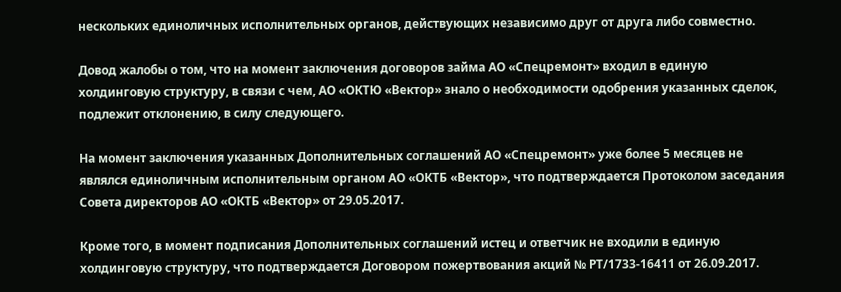нескольких единоличных исполнительных органов, действующих независимо друг от друга либо совместно.

Довод жалобы о том, что на момент заключения договоров займа АО «Спецремонт» входил в единую холдинговую структуру, в связи с чем, АО «ОКТЮ «Вектор» знало о необходимости одобрения указанных сделок, подлежит отклонению, в силу следующего.

На момент заключения указанных Дополнительных соглашений АО «Спецремонт» уже более 5 месяцев не являлся единоличным исполнительным органом АО «ОКТБ «Вектор», что подтверждается Протоколом заседания Совета директоров АО «ОКТБ «Вектор» от 29.05.2017.

Кроме того, в момент подписания Дополнительных соглашений истец и ответчик не входили в единую холдинговую структуру, что подтверждается Договором пожертвования акций № РТ/1733-16411 от 26.09.2017.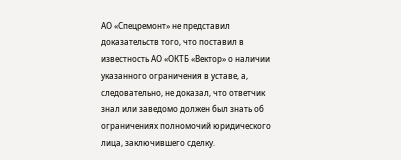АО «Спецремонт» не представил доказательств того, что поставил в известность АО «ОКТБ «Вектор» о наличии указанного ограничения в уставе, а, следовательно, не доказал, что ответчик знал или заведомо должен был знать об ограничениях полномочий юридического лица, заключившего сделку.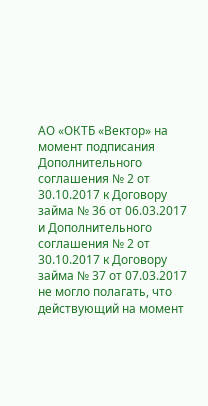АО «ОКТБ «Вектор» на момент подписания Дополнительного соглашения № 2 от 30.10.2017 к Договору займа № 36 от 06.03.2017 и Дополнительного соглашения № 2 от 30.10.2017 к Договору займа № 37 от 07.03.2017 не могло полагать, что действующий на момент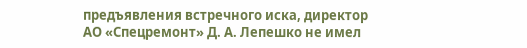предъявления встречного иска, директор АО «Спецремонт» Д. А. Лепешко не имел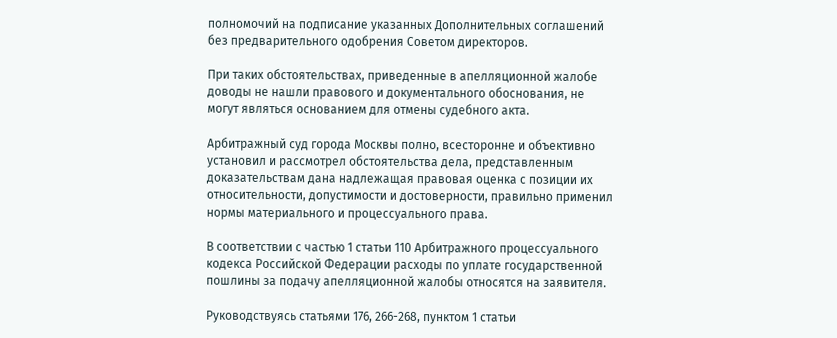полномочий на подписание указанных Дополнительных соглашений без предварительного одобрения Советом директоров.

При таких обстоятельствах, приведенные в апелляционной жалобе доводы не нашли правового и документального обоснования, не могут являться основанием для отмены судебного акта.

Арбитражный суд города Москвы полно, всесторонне и объективно установил и рассмотрел обстоятельства дела, представленным доказательствам дана надлежащая правовая оценка с позиции их относительности, допустимости и достоверности, правильно применил нормы материального и процессуального права.

В соответствии с частью 1 статьи 110 Арбитражного процессуального кодекса Российской Федерации расходы по уплате государственной пошлины за подачу апелляционной жалобы относятся на заявителя.

Руководствуясь статьями 176, 266-268, пунктом 1 статьи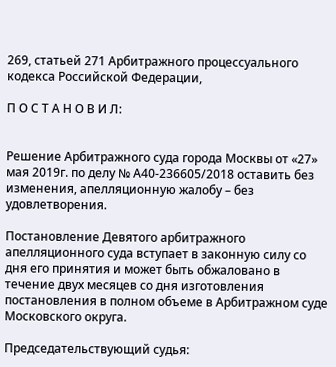269, статьей 271 Арбитражного процессуального кодекса Российской Федерации,

П О С Т А Н О В И Л:


Решение Арбитражного суда города Москвы от «27» мая 2019г. по делу № А40-236605/2018 оставить без изменения, апелляционную жалобу – без удовлетворения.

Постановление Девятого арбитражного апелляционного суда вступает в законную силу со дня его принятия и может быть обжаловано в течение двух месяцев со дня изготовления постановления в полном объеме в Арбитражном суде Московского округа.

Председательствующий судья: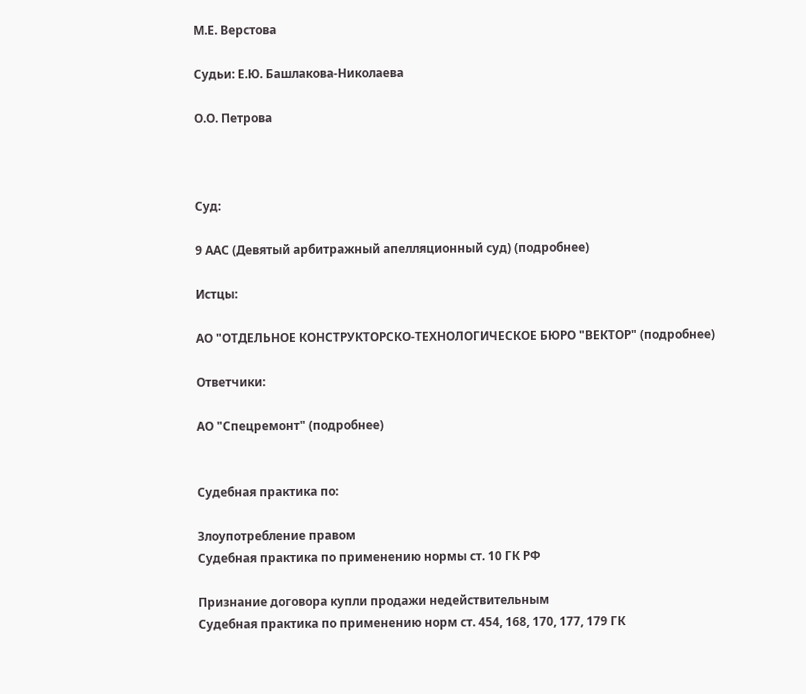М.Е. Верстова

Судьи: Е.Ю. Башлакова-Николаева

О.О. Петрова



Суд:

9 ААС (Девятый арбитражный апелляционный суд) (подробнее)

Истцы:

АО "ОТДЕЛЬНОЕ КОНСТРУКТОРСКО-ТЕХНОЛОГИЧЕСКОЕ БЮРО "ВЕКТОР" (подробнее)

Ответчики:

АО "Спецремонт" (подробнее)


Судебная практика по:

Злоупотребление правом
Судебная практика по применению нормы ст. 10 ГК РФ

Признание договора купли продажи недействительным
Судебная практика по применению норм ст. 454, 168, 170, 177, 179 ГК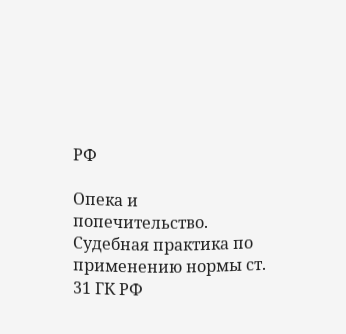РФ

Опека и попечительство.
Судебная практика по применению нормы ст. 31 ГК РФ